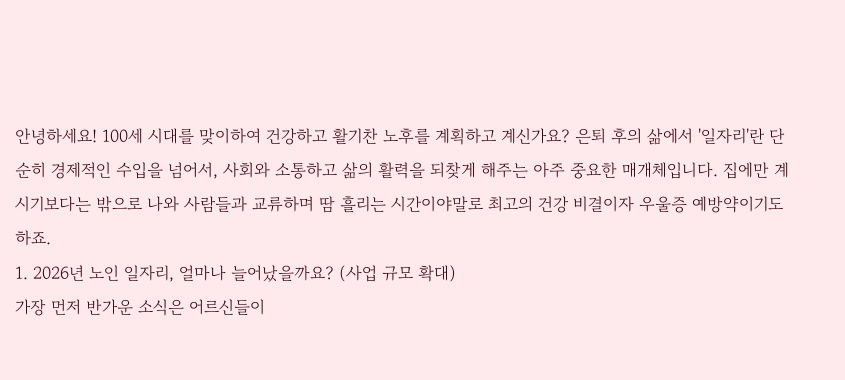안녕하세요! 100세 시대를 맞이하여 건강하고 활기찬 노후를 계획하고 계신가요? 은퇴 후의 삶에서 '일자리'란 단순히 경제적인 수입을 넘어서, 사회와 소통하고 삶의 활력을 되찾게 해주는 아주 중요한 매개체입니다. 집에만 계시기보다는 밖으로 나와 사람들과 교류하며 땀 흘리는 시간이야말로 최고의 건강 비결이자 우울증 예방약이기도 하죠.
1. 2026년 노인 일자리, 얼마나 늘어났을까요? (사업 규모 확대)
가장 먼저 반가운 소식은 어르신들이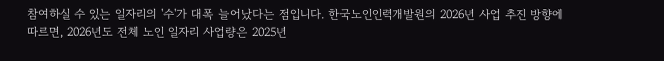참여하실 수 있는 일자리의 '수'가 대폭 늘어났다는 점입니다. 한국노인인력개발원의 2026년 사업 추진 방향에 따르면, 2026년도 전체 노인 일자리 사업량은 2025년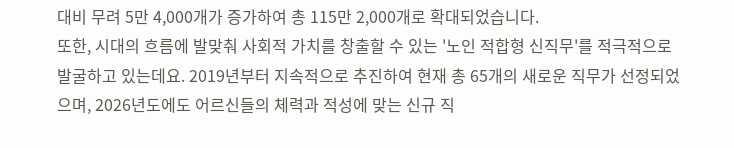대비 무려 5만 4,000개가 증가하여 총 115만 2,000개로 확대되었습니다.
또한, 시대의 흐름에 발맞춰 사회적 가치를 창출할 수 있는 '노인 적합형 신직무'를 적극적으로 발굴하고 있는데요. 2019년부터 지속적으로 추진하여 현재 총 65개의 새로운 직무가 선정되었으며, 2026년도에도 어르신들의 체력과 적성에 맞는 신규 직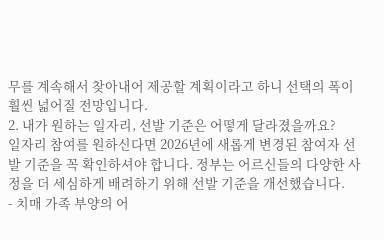무를 계속해서 찾아내어 제공할 계획이라고 하니 선택의 폭이 훨씬 넓어질 전망입니다.
2. 내가 원하는 일자리, 선발 기준은 어떻게 달라졌을까요?
일자리 참여를 원하신다면 2026년에 새롭게 변경된 참여자 선발 기준을 꼭 확인하셔야 합니다. 정부는 어르신들의 다양한 사정을 더 세심하게 배려하기 위해 선발 기준을 개선했습니다.
- 치매 가족 부양의 어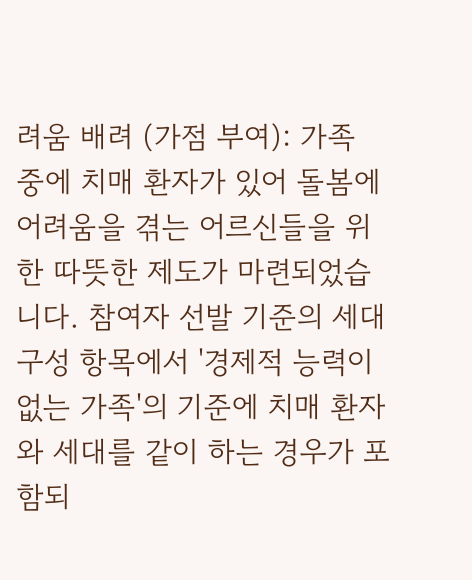려움 배려 (가점 부여): 가족 중에 치매 환자가 있어 돌봄에 어려움을 겪는 어르신들을 위한 따뜻한 제도가 마련되었습니다. 참여자 선발 기준의 세대 구성 항목에서 '경제적 능력이 없는 가족'의 기준에 치매 환자와 세대를 같이 하는 경우가 포함되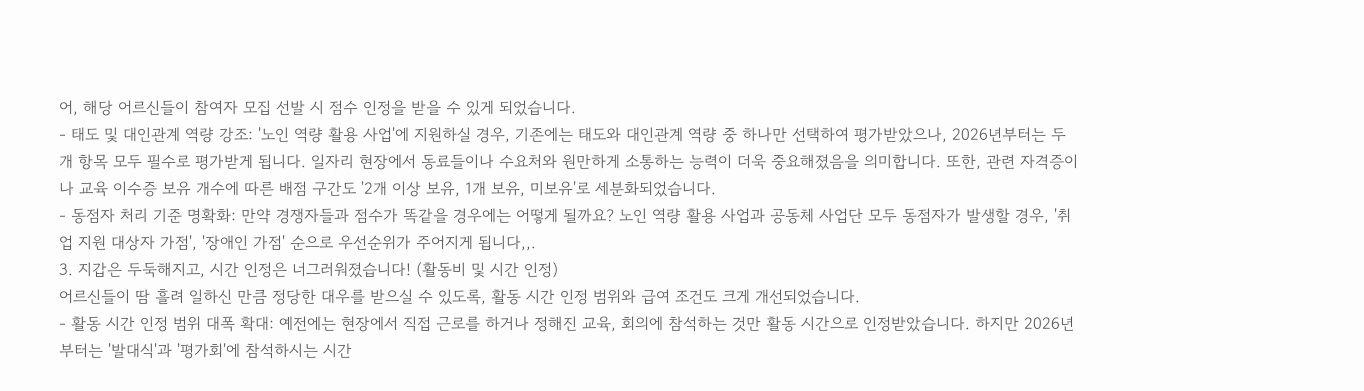어, 해당 어르신들이 참여자 모집 선발 시 점수 인정을 받을 수 있게 되었습니다.
- 태도 및 대인관계 역량 강조: '노인 역량 활용 사업'에 지원하실 경우, 기존에는 태도와 대인관계 역량 중 하나만 선택하여 평가받았으나, 2026년부터는 두 개 항목 모두 필수로 평가받게 됩니다. 일자리 현장에서 동료들이나 수요처와 원만하게 소통하는 능력이 더욱 중요해졌음을 의미합니다. 또한, 관련 자격증이나 교육 이수증 보유 개수에 따른 배점 구간도 '2개 이상 보유, 1개 보유, 미보유'로 세분화되었습니다.
- 동점자 처리 기준 명확화: 만약 경쟁자들과 점수가 똑같을 경우에는 어떻게 될까요? 노인 역량 활용 사업과 공동체 사업단 모두 동점자가 발생할 경우, '취업 지원 대상자 가점', '장애인 가점' 순으로 우선순위가 주어지게 됩니다,,.
3. 지갑은 두둑해지고, 시간 인정은 너그러워졌습니다! (활동비 및 시간 인정)
어르신들이 땀 흘려 일하신 만큼 정당한 대우를 받으실 수 있도록, 활동 시간 인정 범위와 급여 조건도 크게 개선되었습니다.
- 활동 시간 인정 범위 대폭 확대: 예전에는 현장에서 직접 근로를 하거나 정해진 교육, 회의에 참석하는 것만 활동 시간으로 인정받았습니다. 하지만 2026년부터는 '발대식'과 '평가회'에 참석하시는 시간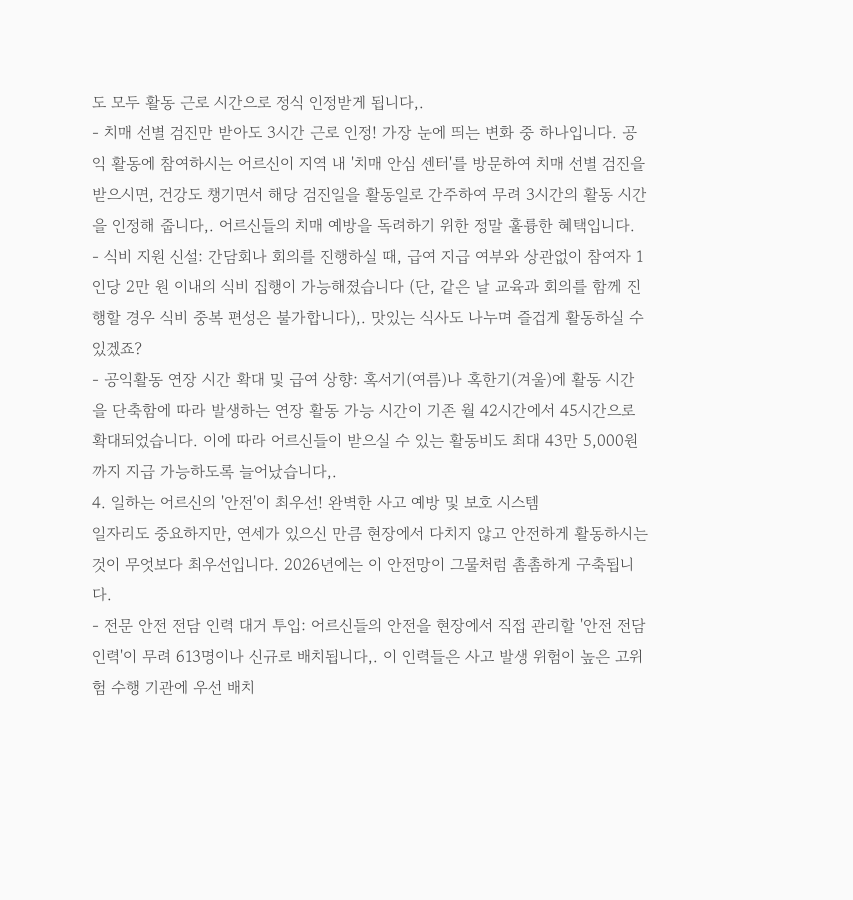도 모두 활동 근로 시간으로 정식 인정받게 됩니다,.
- 치매 선별 검진만 받아도 3시간 근로 인정! 가장 눈에 띄는 변화 중 하나입니다. 공익 활동에 참여하시는 어르신이 지역 내 '치매 안심 센터'를 방문하여 치매 선별 검진을 받으시면, 건강도 챙기면서 해당 검진일을 활동일로 간주하여 무려 3시간의 활동 시간을 인정해 줍니다,. 어르신들의 치매 예방을 독려하기 위한 정말 훌륭한 혜택입니다.
- 식비 지원 신설: 간담회나 회의를 진행하실 때, 급여 지급 여부와 상관없이 참여자 1인당 2만 원 이내의 식비 집행이 가능해졌습니다 (단, 같은 날 교육과 회의를 함께 진행할 경우 식비 중복 편성은 불가합니다),. 맛있는 식사도 나누며 즐겁게 활동하실 수 있겠죠?
- 공익활동 연장 시간 확대 및 급여 상향: 혹서기(여름)나 혹한기(겨울)에 활동 시간을 단축함에 따라 발생하는 연장 활동 가능 시간이 기존 월 42시간에서 45시간으로 확대되었습니다. 이에 따라 어르신들이 받으실 수 있는 활동비도 최대 43만 5,000원까지 지급 가능하도록 늘어났습니다,.
4. 일하는 어르신의 '안전'이 최우선! 완벽한 사고 예방 및 보호 시스템
일자리도 중요하지만, 연세가 있으신 만큼 현장에서 다치지 않고 안전하게 활동하시는 것이 무엇보다 최우선입니다. 2026년에는 이 안전망이 그물처럼 촘촘하게 구축됩니다.
- 전문 안전 전담 인력 대거 투입: 어르신들의 안전을 현장에서 직접 관리할 '안전 전담 인력'이 무려 613명이나 신규로 배치됩니다,. 이 인력들은 사고 발생 위험이 높은 고위험 수행 기관에 우선 배치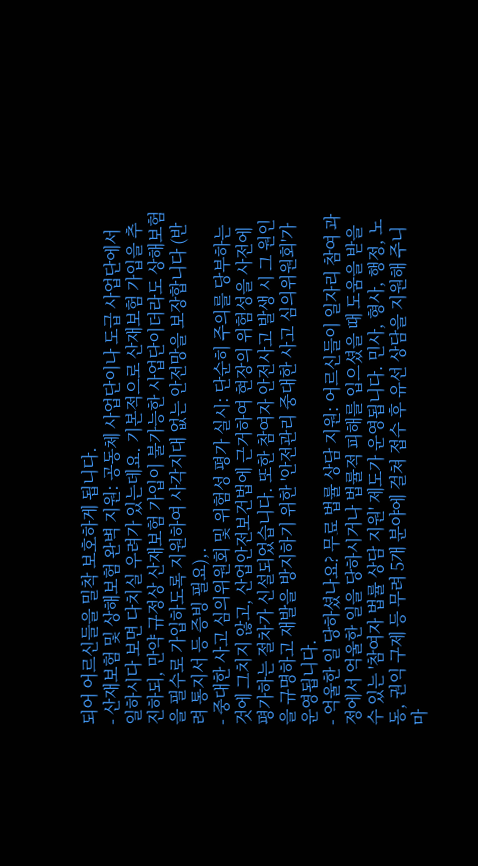되어 어르신들을 밀착 보호하게 됩니다.
- 산재보험 및 상해보험 완벽 지원: 공동체 사업단이나 도급 사업단에서 일하시다 보면 다치실 우려가 있는데요. 기본적으로 산재보험 가입을 추진하되, 만약 규정상 산재보험 가입이 불가능한 사업단이더라도 상해보험을 필수로 가입하도록 지원하여 사각지대 없는 안전망을 보장합니다 (반려 통지서 등 증빙 필요),.
- 중대한 사고 심의위원회 및 위험성 평가 실시: 단순히 주의를 당부하는 것에 그치지 않고, 산업안전보건법에 근거하여 현장의 위험성을 사전에 평가하는 절차가 신설되었습니다. 또한 참여자 안전사고 발생 시 그 원인을 규명하고 재발을 방지하기 위한 '안전관리 중대한 사고 심의위원회'가 운영됩니다.
- 억울한 일 당하셨나요? 무료 법률 상담 지원: 어르신들이 일자리 참여 과정에서 억울한 일을 당하시거나 법률적 피해를 입으셨을 때 도움을 받을 수 있는 '참여자 법률 상담 지원' 제도가 운영됩니다. 민사, 형사, 행정, 노동, 권익 구제 등 무려 5개 분야에 걸쳐 접수 후 유선 상담을 지원해 주니 마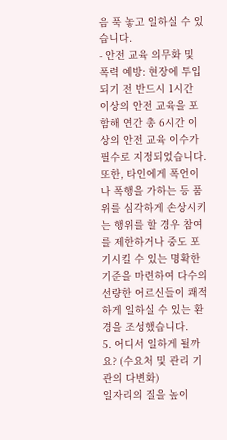음 푹 놓고 일하실 수 있습니다.
- 안전 교육 의무화 및 폭력 예방: 현장에 투입되기 전 반드시 1시간 이상의 안전 교육을 포함해 연간 총 6시간 이상의 안전 교육 이수가 필수로 지정되었습니다. 또한, 타인에게 폭언이나 폭행을 가하는 등 품위를 심각하게 손상시키는 행위를 할 경우 참여를 제한하거나 중도 포기시킬 수 있는 명확한 기준을 마련하여 다수의 선량한 어르신들이 쾌적하게 일하실 수 있는 환경을 조성했습니다.
5. 어디서 일하게 될까요? (수요처 및 관리 기관의 다변화)
일자리의 질을 높이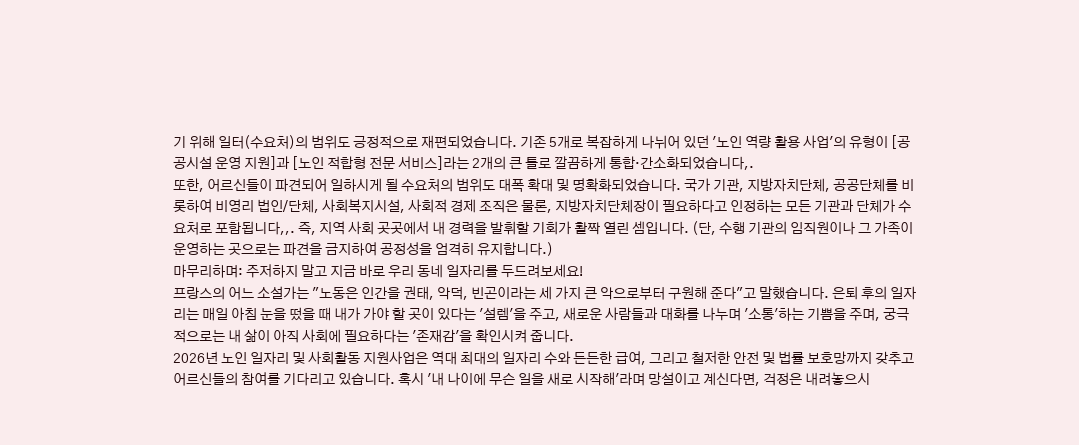기 위해 일터(수요처)의 범위도 긍정적으로 재편되었습니다. 기존 5개로 복잡하게 나뉘어 있던 '노인 역량 활용 사업'의 유형이 [공공시설 운영 지원]과 [노인 적합형 전문 서비스]라는 2개의 큰 틀로 깔끔하게 통합·간소화되었습니다,.
또한, 어르신들이 파견되어 일하시게 될 수요처의 범위도 대폭 확대 및 명확화되었습니다. 국가 기관, 지방자치단체, 공공단체를 비롯하여 비영리 법인/단체, 사회복지시설, 사회적 경제 조직은 물론, 지방자치단체장이 필요하다고 인정하는 모든 기관과 단체가 수요처로 포함됩니다,,. 즉, 지역 사회 곳곳에서 내 경력을 발휘할 기회가 활짝 열린 셈입니다. (단, 수행 기관의 임직원이나 그 가족이 운영하는 곳으로는 파견을 금지하여 공정성을 엄격히 유지합니다.)
마무리하며: 주저하지 말고 지금 바로 우리 동네 일자리를 두드려보세요!
프랑스의 어느 소설가는 "노동은 인간을 권태, 악덕, 빈곤이라는 세 가지 큰 악으로부터 구원해 준다"고 말했습니다. 은퇴 후의 일자리는 매일 아침 눈을 떴을 때 내가 가야 할 곳이 있다는 '설렘'을 주고, 새로운 사람들과 대화를 나누며 '소통'하는 기쁨을 주며, 궁극적으로는 내 삶이 아직 사회에 필요하다는 '존재감'을 확인시켜 줍니다.
2026년 노인 일자리 및 사회활동 지원사업은 역대 최대의 일자리 수와 든든한 급여, 그리고 철저한 안전 및 법률 보호망까지 갖추고 어르신들의 참여를 기다리고 있습니다. 혹시 '내 나이에 무슨 일을 새로 시작해'라며 망설이고 계신다면, 걱정은 내려놓으시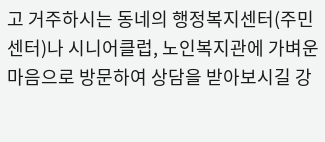고 거주하시는 동네의 행정복지센터(주민센터)나 시니어클럽, 노인복지관에 가벼운 마음으로 방문하여 상담을 받아보시길 강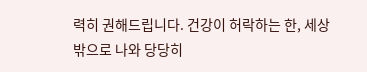력히 권해드립니다. 건강이 허락하는 한, 세상 밖으로 나와 당당히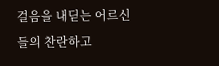걸음을 내딛는 어르신들의 찬란하고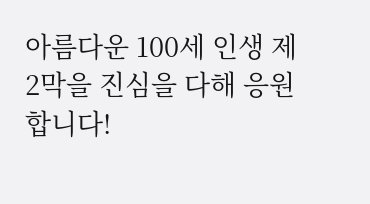아름다운 100세 인생 제2막을 진심을 다해 응원합니다!